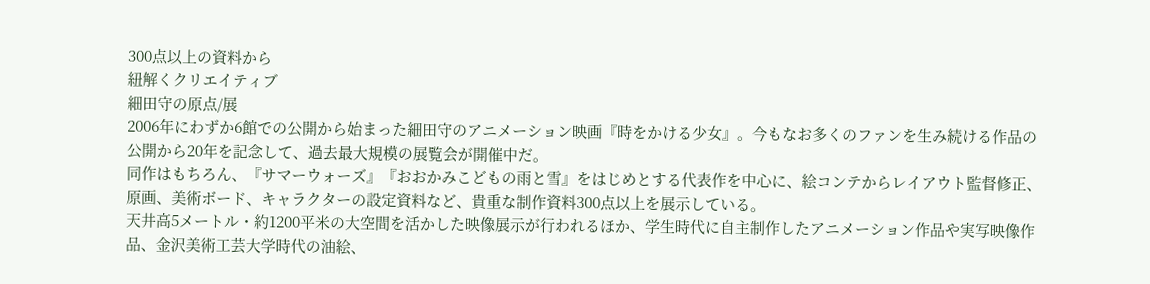300点以上の資料から
紐解くクリエイティブ
細田守の原点/展
2006年にわずか6館での公開から始まった細田守のアニメーション映画『時をかける少女』。今もなお多くのファンを生み続ける作品の公開から20年を記念して、過去最大規模の展覧会が開催中だ。
同作はもちろん、『サマーウォーズ』『おおかみこどもの雨と雪』をはじめとする代表作を中心に、絵コンテからレイアウト監督修正、原画、美術ボード、キャラクターの設定資料など、貴重な制作資料300点以上を展示している。
天井高5メートル・約1200平米の大空間を活かした映像展示が行われるほか、学生時代に自主制作したアニメーション作品や実写映像作品、金沢美術工芸大学時代の油絵、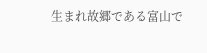生まれ故郷である富山で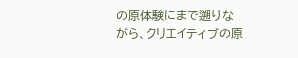の原体験にまで遡りながら、クリエイティブの原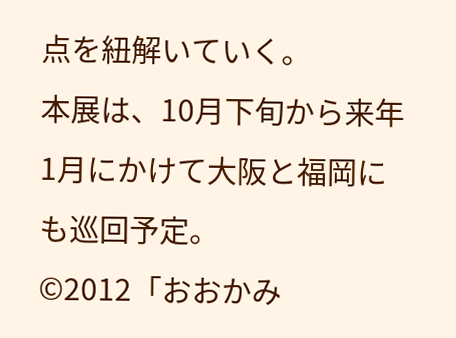点を紐解いていく。
本展は、10月下旬から来年1月にかけて大阪と福岡にも巡回予定。
©2012「おおかみ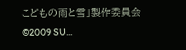こどもの雨と雪」製作委員会
©2009 SU...